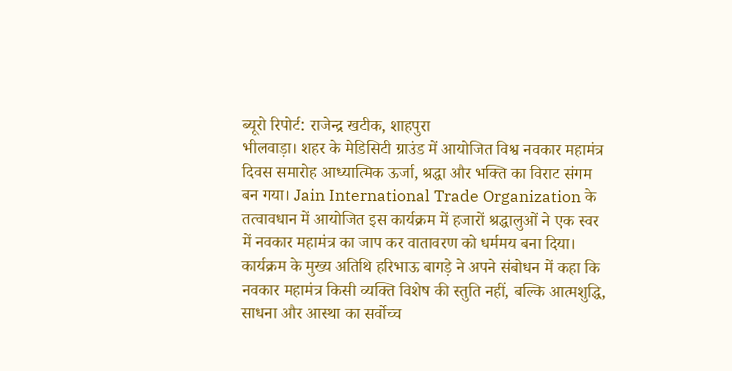ब्यूरो रिपोर्ट: राजेन्द्र खटीक, शाहपुरा
भीलवाड़ा। शहर के मेडिसिटी ग्राउंड में आयोजित विश्व नवकार महामंत्र दिवस समारोह आध्यात्मिक ऊर्जा, श्रद्धा और भक्ति का विराट संगम बन गया। Jain International Trade Organization के तत्वावधान में आयोजित इस कार्यक्रम में हजारों श्रद्धालुओं ने एक स्वर में नवकार महामंत्र का जाप कर वातावरण को धर्ममय बना दिया।
कार्यक्रम के मुख्य अतिथि हरिभाऊ बागड़े ने अपने संबोधन में कहा कि नवकार महामंत्र किसी व्यक्ति विशेष की स्तुति नहीं, बल्कि आत्मशुद्धि, साधना और आस्था का सर्वोच्च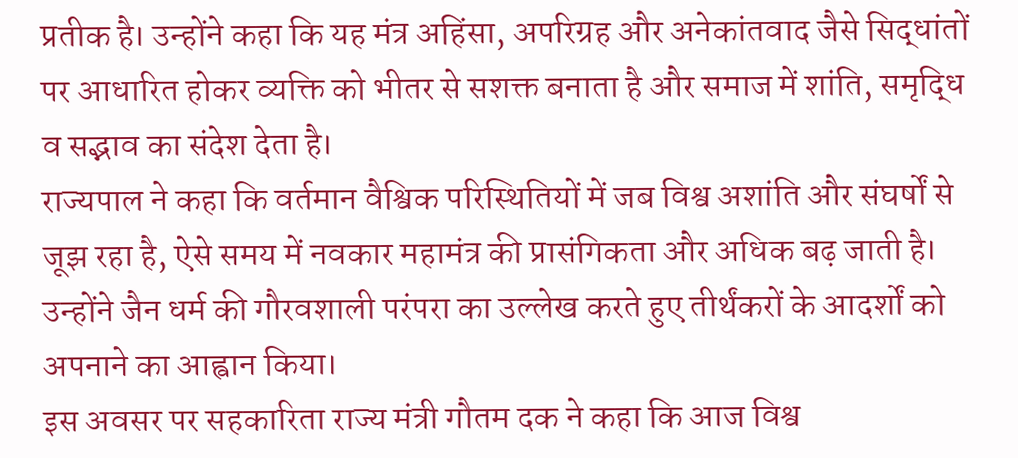प्रतीक है। उन्होंने कहा कि यह मंत्र अहिंसा, अपरिग्रह और अनेकांतवाद जैसे सिद्धांतों पर आधारित होकर व्यक्ति को भीतर से सशक्त बनाता है और समाज में शांति, समृद्धि व सद्भाव का संदेश देता है।
राज्यपाल ने कहा कि वर्तमान वैश्विक परिस्थितियों में जब विश्व अशांति और संघर्षों से जूझ रहा है, ऐसे समय में नवकार महामंत्र की प्रासंगिकता और अधिक बढ़ जाती है। उन्होंने जैन धर्म की गौरवशाली परंपरा का उल्लेख करते हुए तीर्थंकरों के आदर्शों को अपनाने का आह्वान किया।
इस अवसर पर सहकारिता राज्य मंत्री गौतम दक ने कहा कि आज विश्व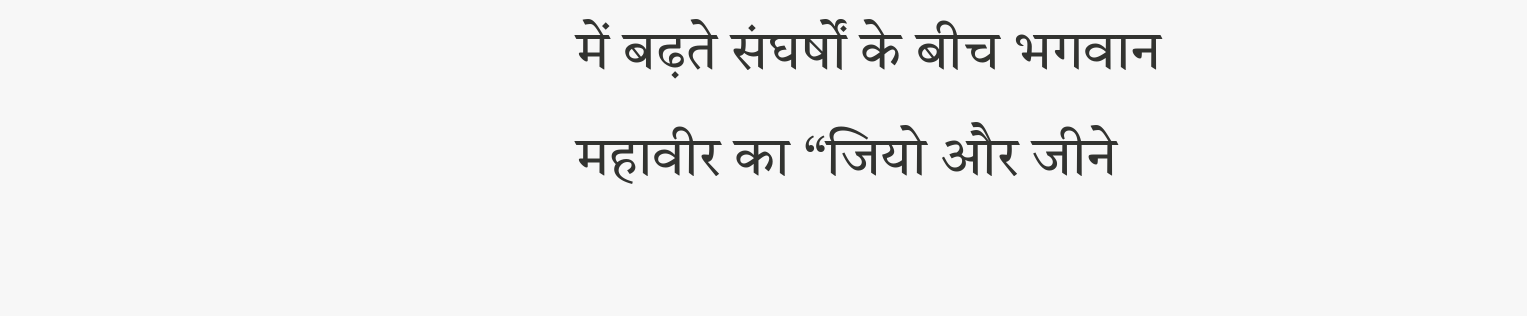में बढ़ते संघर्षों के बीच भगवान महावीर का “जियो और जीने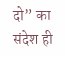दो” का संदेश ही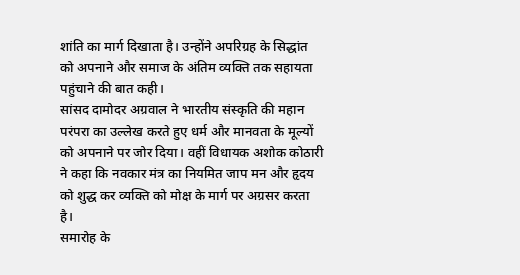शांति का मार्ग दिखाता है। उन्होंने अपरिग्रह के सिद्धांत को अपनाने और समाज के अंतिम व्यक्ति तक सहायता पहुंचाने की बात कही।
सांसद दामोदर अग्रवाल ने भारतीय संस्कृति की महान परंपरा का उल्लेख करते हुए धर्म और मानवता के मूल्यों को अपनाने पर जोर दिया। वहीं विधायक अशोक कोठारी ने कहा कि नवकार मंत्र का नियमित जाप मन और हृदय को शुद्ध कर व्यक्ति को मोक्ष के मार्ग पर अग्रसर करता है।
समारोह के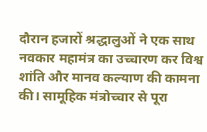दौरान हजारों श्रद्धालुओं ने एक साथ नवकार महामंत्र का उच्चारण कर विश्व शांति और मानव कल्याण की कामना की। सामूहिक मंत्रोच्चार से पूरा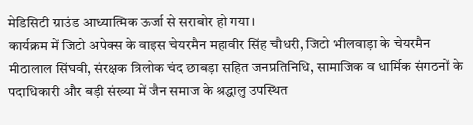मेडिसिटी ग्राउंड आध्यात्मिक ऊर्जा से सराबोर हो गया।
कार्यक्रम में जिटो अपेक्स के वाइस चेयरमैन महावीर सिंह चौधरी, जिटो भीलवाड़ा के चेयरमैन मीठालाल सिंघवी, संरक्षक त्रिलोक चंद छाबड़ा सहित जनप्रतिनिधि, सामाजिक व धार्मिक संगठनों के पदाधिकारी और बड़ी संख्या में जैन समाज के श्रद्धालु उपस्थित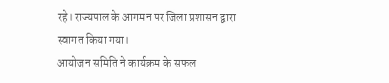रहे। राज्यपाल के आगमन पर जिला प्रशासन द्वारा स्वागत किया गया।
आयोजन समिति ने कार्यक्रम के सफल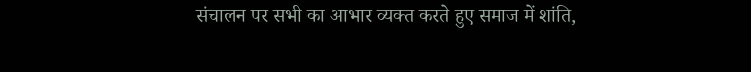संचालन पर सभी का आभार व्यक्त करते हुए समाज में शांति,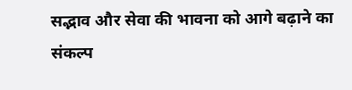सद्भाव और सेवा की भावना को आगे बढ़ाने का संकल्प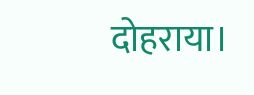दोहराया।